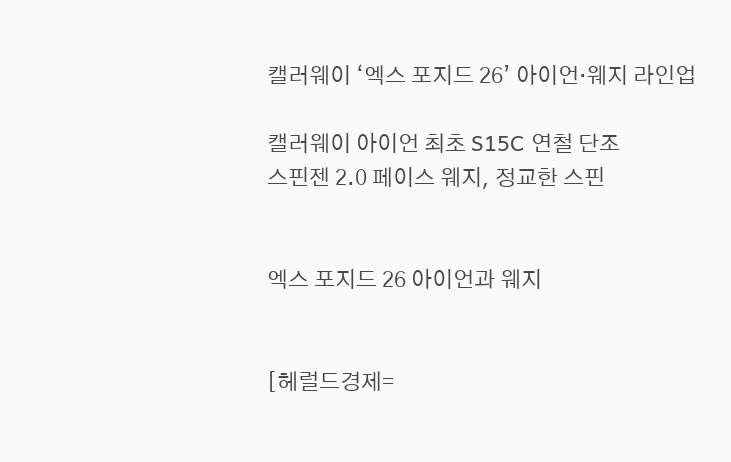캘러웨이 ‘엑스 포지드 26’ 아이언·웨지 라인업

캘러웨이 아이언 최초 S15C 연철 단조
스핀젠 2.0 페이스 웨지, 정교한 스핀


엑스 포지드 26 아이언과 웨지


[헤럴드경제=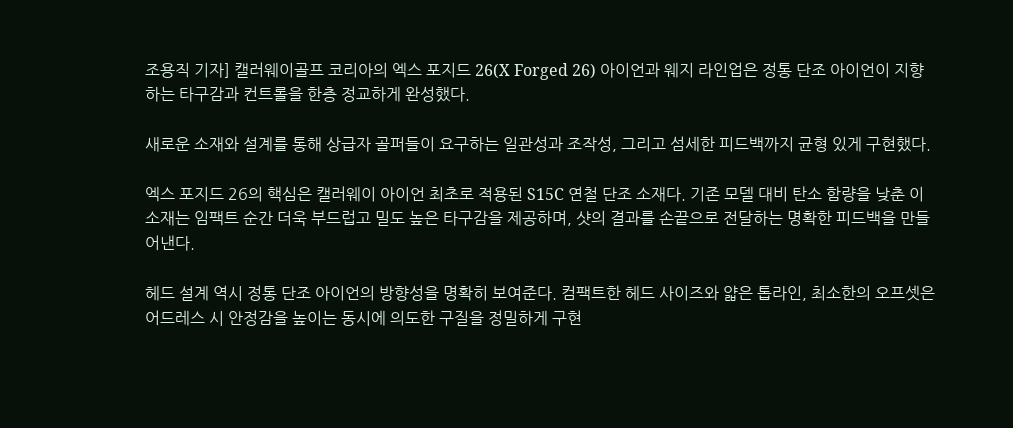조용직 기자] 캘러웨이골프 코리아의 엑스 포지드 26(X Forged 26) 아이언과 웨지 라인업은 정통 단조 아이언이 지향하는 타구감과 컨트롤을 한층 정교하게 완성했다.

새로운 소재와 설계를 통해 상급자 골퍼들이 요구하는 일관성과 조작성, 그리고 섬세한 피드백까지 균형 있게 구현했다.

엑스 포지드 26의 핵심은 캘러웨이 아이언 최초로 적용된 S15C 연철 단조 소재다. 기존 모델 대비 탄소 함량을 낮춘 이 소재는 임팩트 순간 더욱 부드럽고 밀도 높은 타구감을 제공하며, 샷의 결과를 손끝으로 전달하는 명확한 피드백을 만들어낸다.

헤드 설계 역시 정통 단조 아이언의 방향성을 명확히 보여준다. 컴팩트한 헤드 사이즈와 얇은 톱라인, 최소한의 오프셋은 어드레스 시 안정감을 높이는 동시에 의도한 구질을 정밀하게 구현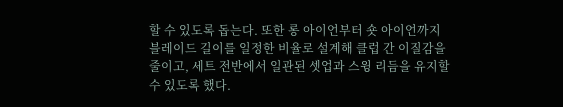할 수 있도록 돕는다. 또한 롱 아이언부터 숏 아이언까지 블레이드 길이를 일정한 비율로 설계해 클럽 간 이질감을 줄이고, 세트 전반에서 일관된 셋업과 스윙 리듬을 유지할 수 있도록 했다.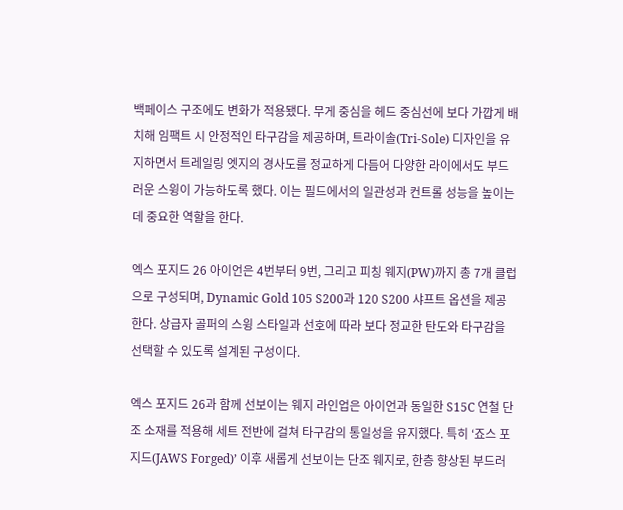백페이스 구조에도 변화가 적용됐다. 무게 중심을 헤드 중심선에 보다 가깝게 배치해 임팩트 시 안정적인 타구감을 제공하며, 트라이솔(Tri-Sole) 디자인을 유지하면서 트레일링 엣지의 경사도를 정교하게 다듬어 다양한 라이에서도 부드러운 스윙이 가능하도록 했다. 이는 필드에서의 일관성과 컨트롤 성능을 높이는 데 중요한 역할을 한다.

엑스 포지드 26 아이언은 4번부터 9번, 그리고 피칭 웨지(PW)까지 총 7개 클럽으로 구성되며, Dynamic Gold 105 S200과 120 S200 샤프트 옵션을 제공한다. 상급자 골퍼의 스윙 스타일과 선호에 따라 보다 정교한 탄도와 타구감을 선택할 수 있도록 설계된 구성이다.

엑스 포지드 26과 함께 선보이는 웨지 라인업은 아이언과 동일한 S15C 연철 단조 소재를 적용해 세트 전반에 걸쳐 타구감의 통일성을 유지했다. 특히 ‘죠스 포지드(JAWS Forged)’ 이후 새롭게 선보이는 단조 웨지로, 한층 향상된 부드러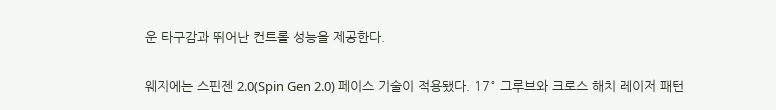운 타구감과 뛰어난 컨트롤 성능을 제공한다.

웨지에는 스핀젠 2.0(Spin Gen 2.0) 페이스 기술이 적용됐다. 17° 그루브와 크로스 해치 레이저 패턴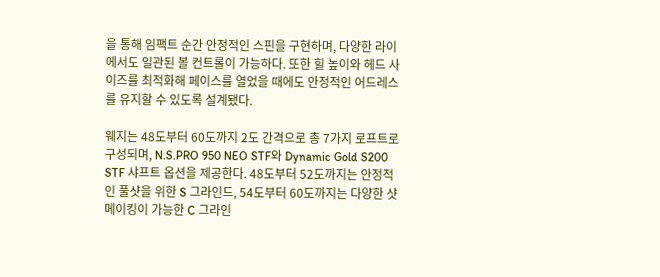을 통해 임팩트 순간 안정적인 스핀을 구현하며, 다양한 라이에서도 일관된 볼 컨트롤이 가능하다. 또한 힐 높이와 헤드 사이즈를 최적화해 페이스를 열었을 때에도 안정적인 어드레스를 유지할 수 있도록 설계됐다.

웨지는 48도부터 60도까지 2도 간격으로 총 7가지 로프트로 구성되며, N.S.PRO 950 NEO STF와 Dynamic Gold S200 STF 샤프트 옵션을 제공한다. 48도부터 52도까지는 안정적인 풀샷을 위한 S 그라인드, 54도부터 60도까지는 다양한 샷 메이킹이 가능한 C 그라인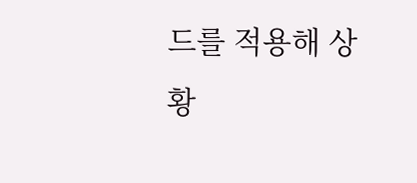드를 적용해 상황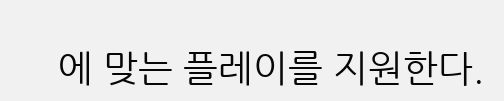에 맞는 플레이를 지원한다.